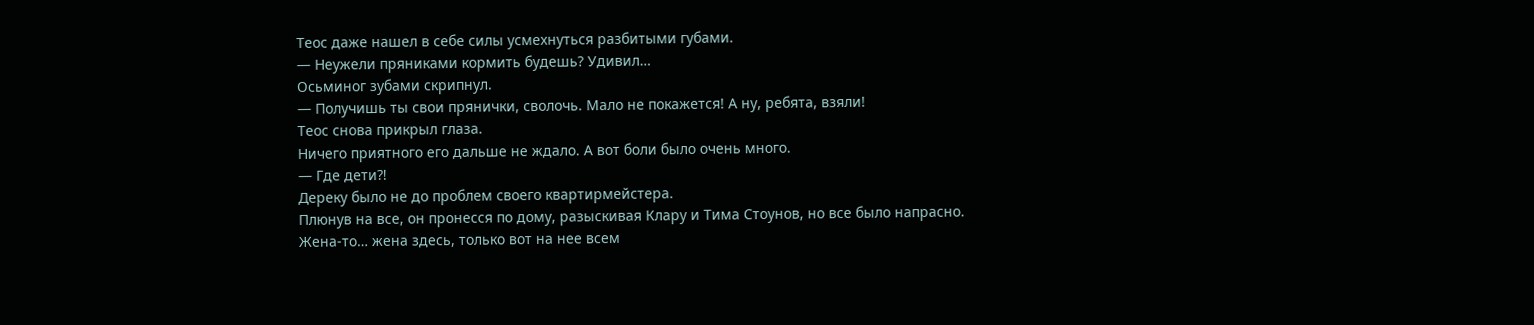Теос даже нашел в себе силы усмехнуться разбитыми губами.
— Неужели пряниками кормить будешь? Удивил…
Осьминог зубами скрипнул.
— Получишь ты свои прянички, сволочь. Мало не покажется! А ну, ребята, взяли!
Теос снова прикрыл глаза.
Ничего приятного его дальше не ждало. А вот боли было очень много.
— Где дети⁈
Дереку было не до проблем своего квартирмейстера.
Плюнув на все, он пронесся по дому, разыскивая Клару и Тима Стоунов, но все было напрасно.
Жена-то… жена здесь, только вот на нее всем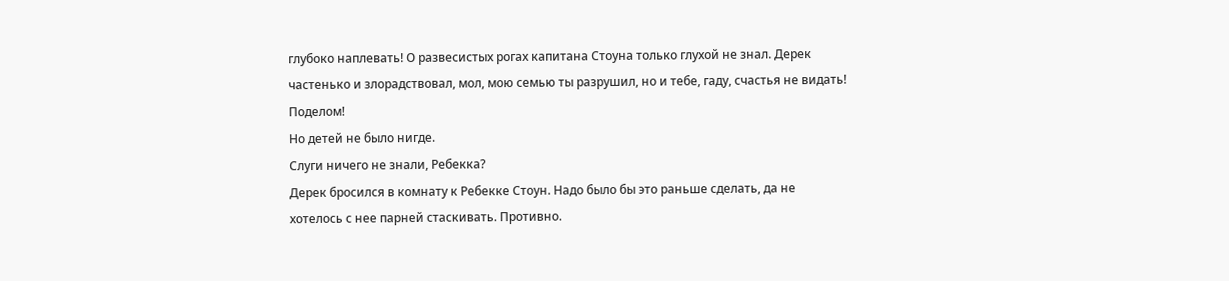глубоко наплевать! О развесистых рогах капитана Стоуна только глухой не знал. Дерек частенько и злорадствовал, мол, мою семью ты разрушил, но и тебе, гаду, счастья не видать! Поделом!
Но детей не было нигде.
Слуги ничего не знали, Ребекка?
Дерек бросился в комнату к Ребекке Стоун. Надо было бы это раньше сделать, да не хотелось с нее парней стаскивать. Противно.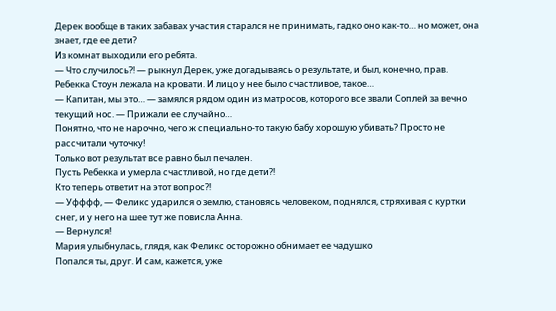Дерек вообще в таких забавах участия старался не принимать, гадко оно как-то… но может, она знает, где ее дети?
Из комнат выходили его ребята.
— Что случилось⁈ — рыкнул Дерек, уже догадываясь о результате, и был, конечно, прав.
Ребекка Стоун лежала на кровати. И лицо у нее было счастливое, такое…
— Капитан, мы это… — замялся рядом один из матросов, которого все звали Соплей за вечно текущий нос. — Прижали ее случайно…
Понятно, что не нарочно, чего ж специально-то такую бабу хорошую убивать? Просто не рассчитали чуточку!
Только вот результат все равно был печален.
Пусть Ребекка и умерла счастливой, но где дети⁈
Кто теперь ответит на этот вопрос⁈
— Уфффф, — Феликс ударился о землю, становясь человеком, поднялся, стряхивая с куртки снег, и у него на шее тут же повисла Анна.
— Вернулся!
Мария улыбнулась, глядя, как Феликс осторожно обнимает ее чадушко
Попался ты, друг. И сам, кажется, уже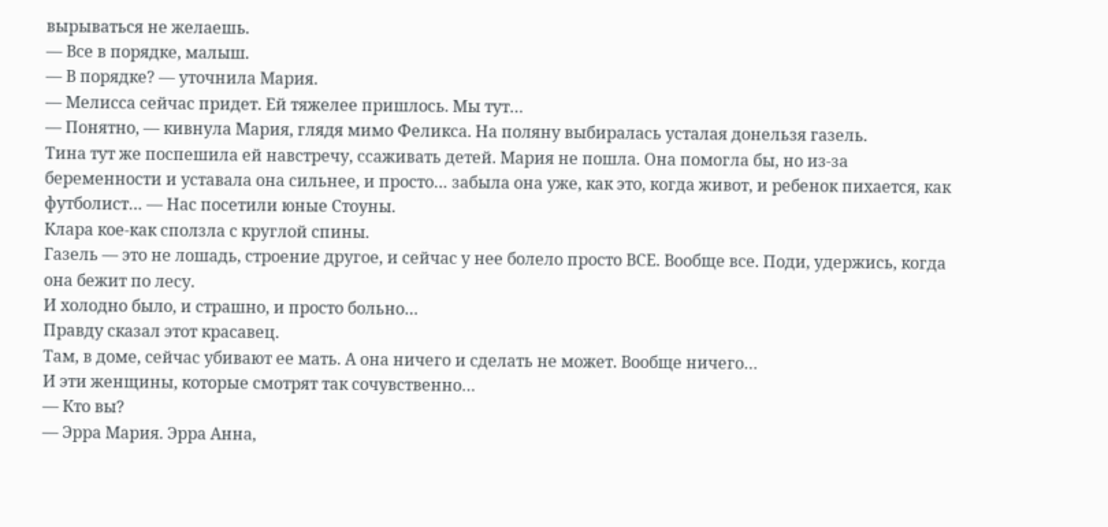вырываться не желаешь.
— Все в порядке, малыш.
— В порядке? — уточнила Мария.
— Мелисса сейчас придет. Ей тяжелее пришлось. Мы тут…
— Понятно, — кивнула Мария, глядя мимо Феликса. На поляну выбиралась усталая донельзя газель.
Тина тут же поспешила ей навстречу, ссаживать детей. Мария не пошла. Она помогла бы, но из-за беременности и уставала она сильнее, и просто… забыла она уже, как это, когда живот, и ребенок пихается, как футболист… — Нас посетили юные Стоуны.
Клара кое-как сползла с круглой спины.
Газель — это не лошадь, строение другое, и сейчас у нее болело просто ВСЕ. Вообще все. Поди, удержись, когда она бежит по лесу.
И холодно было, и страшно, и просто больно…
Правду сказал этот красавец.
Там, в доме, сейчас убивают ее мать. А она ничего и сделать не может. Вообще ничего…
И эти женщины, которые смотрят так сочувственно…
— Кто вы?
— Эрра Мария. Эрра Анна,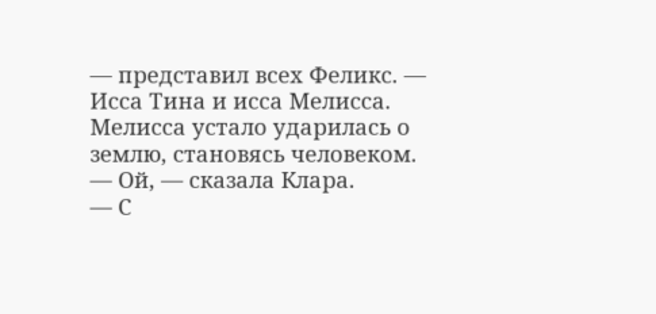— представил всех Феликс. — Исса Тина и исса Мелисса.
Мелисса устало ударилась о землю, становясь человеком.
— Ой, — сказала Клара.
— С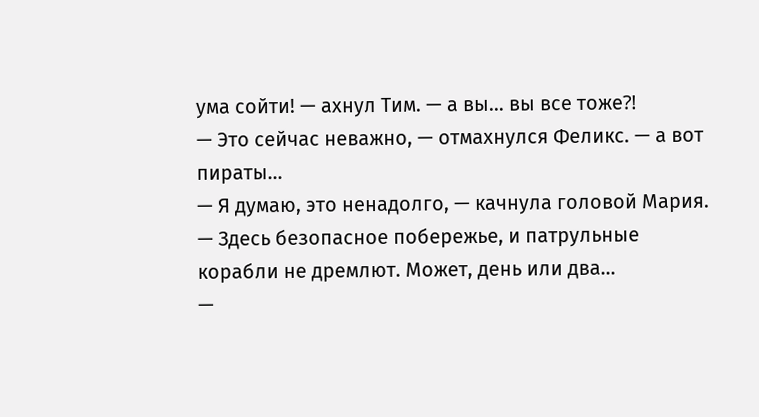ума сойти! — ахнул Тим. — а вы… вы все тоже⁈
— Это сейчас неважно, — отмахнулся Феликс. — а вот пираты…
— Я думаю, это ненадолго, — качнула головой Мария. — Здесь безопасное побережье, и патрульные корабли не дремлют. Может, день или два…
—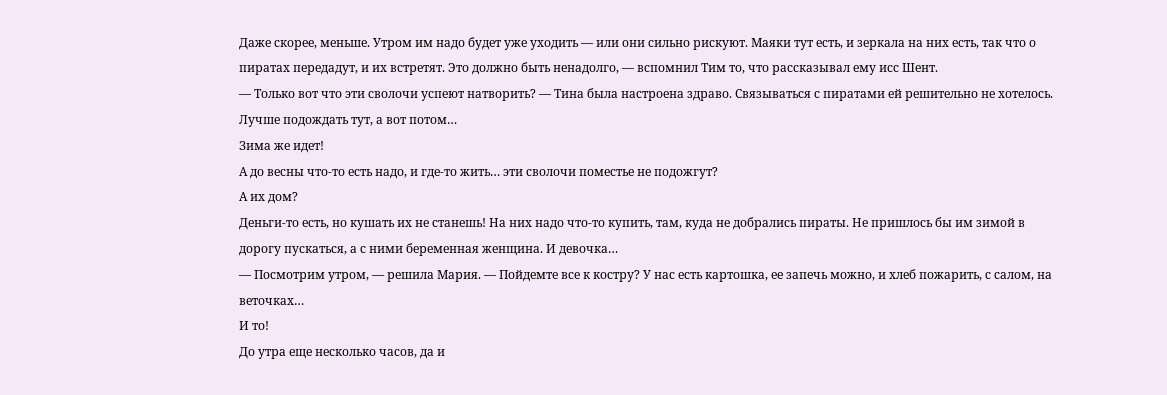Даже скорее, меньше. Утром им надо будет уже уходить — или они сильно рискуют. Маяки тут есть, и зеркала на них есть, так что о пиратах передадут, и их встретят. Это должно быть ненадолго, — вспомнил Тим то, что рассказывал ему исс Шент.
— Только вот что эти сволочи успеют натворить? — Тина была настроена здраво. Связываться с пиратами ей решительно не хотелось. Лучше подождать тут, а вот потом…
Зима же идет!
А до весны что-то есть надо, и где-то жить… эти сволочи поместье не подожгут?
А их дом?
Деньги-то есть, но кушать их не станешь! На них надо что-то купить, там, куда не добрались пираты. Не пришлось бы им зимой в дорогу пускаться, а с ними беременная женщина. И девочка…
— Посмотрим утром, — решила Мария. — Пойдемте все к костру? У нас есть картошка, ее запечь можно, и хлеб пожарить, с салом, на веточках…
И то!
До утра еще несколько часов, да и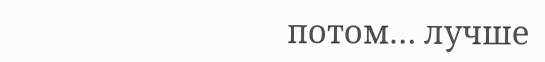потом… лучше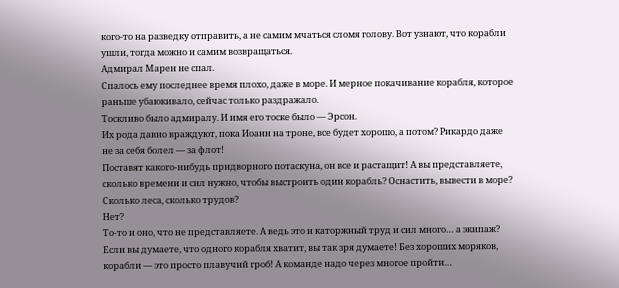кого-то на разведку отправить, а не самим мчаться сломя голову. Вот узнают, что корабли ушли, тогда можно и самим возвращаться.
Адмирал Марен не спал.
Спалось ему последнее время плохо, даже в море. И мерное покачивание корабля, которое раньше убаюкивало, сейчас только раздражало.
Тоскливо было адмиралу. И имя его тоске было — Эрсон.
Их рода давно враждуют, пока Иоанн на троне, все будет хорошо, а потом? Рикардо даже не за себя болел — за флот!
Поставят какого-нибудь придворного потаскуна, он все и растащит! А вы представляете, сколько времени и сил нужно, чтобы выстроить один корабль? Оснастить, вывести в море? Сколько леса, сколько трудов?
Нет?
То-то и оно, что не представляете. А ведь это и каторжный труд и сил много… а экипаж? Если вы думаете, что одного корабля хватит, вы так зря думаете! Без хороших моряков, корабли — это просто плавучий гроб! А команде надо через многое пройти…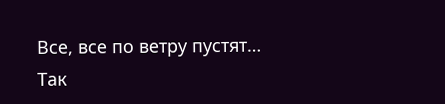Все, все по ветру пустят…
Так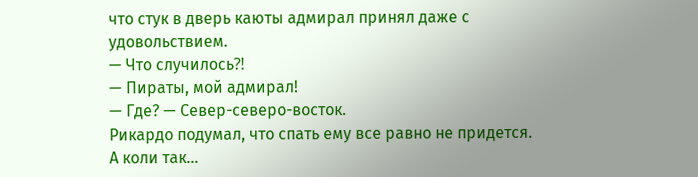что стук в дверь каюты адмирал принял даже с удовольствием.
— Что случилось⁈
— Пираты, мой адмирал!
— Где? — Север-северо-восток.
Рикардо подумал, что спать ему все равно не придется. А коли так…